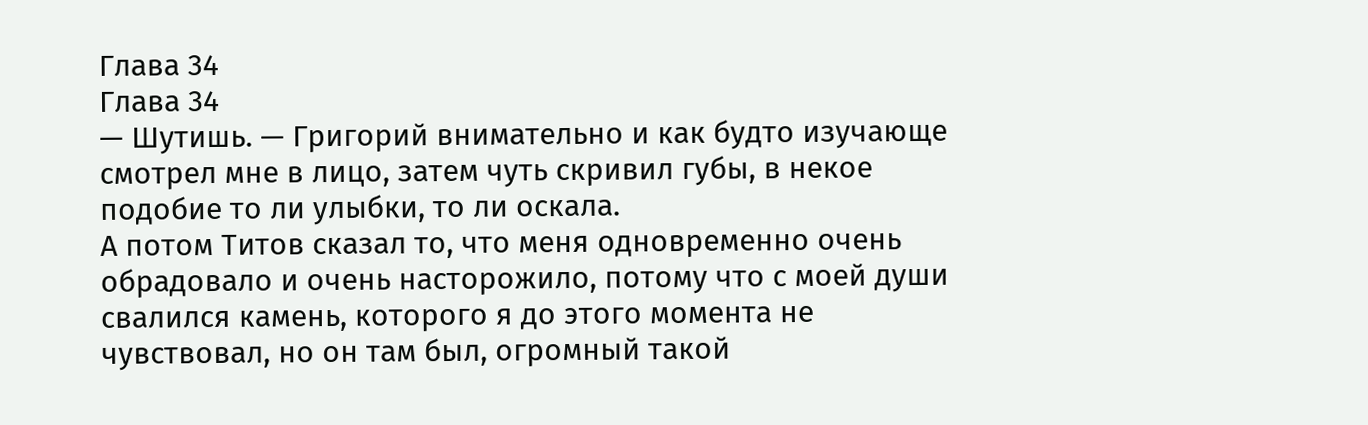Глава 34
Глава 34
— Шутишь. — Григорий внимательно и как будто изучающе смотрел мне в лицо, затем чуть скривил губы, в некое подобие то ли улыбки, то ли оскала.
А потом Титов сказал то, что меня одновременно очень обрадовало и очень насторожило, потому что с моей души свалился камень, которого я до этого момента не чувствовал, но он там был, огромный такой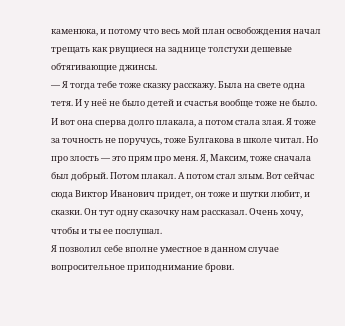каменюка, и потому что весь мой план освобождения начал трещать как рвущиеся на заднице толстухи дешевые обтягивающие джинсы.
— Я тогда тебе тоже сказку расскажу. Была на свете одна тетя. И у неё не было детей и счастья вообще тоже не было. И вот она сперва долго плакала, а потом стала злая. Я тоже за точность не поручусь, тоже Булгакова в школе читал. Но про злость — это прям про меня. Я, Максим, тоже сначала был добрый. Потом плакал. А потом стал злым. Вот сейчас сюда Виктор Иванович придет, он тоже и шутки любит, и сказки. Он тут одну сказочку нам рассказал. Очень хочу, чтобы и ты ее послушал.
Я позволил себе вполне уместное в данном случае вопросительное приподнимание брови.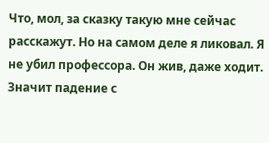Что, мол, за сказку такую мне сейчас расскажут. Но на самом деле я ликовал. Я не убил профессора. Он жив, даже ходит. Значит падение с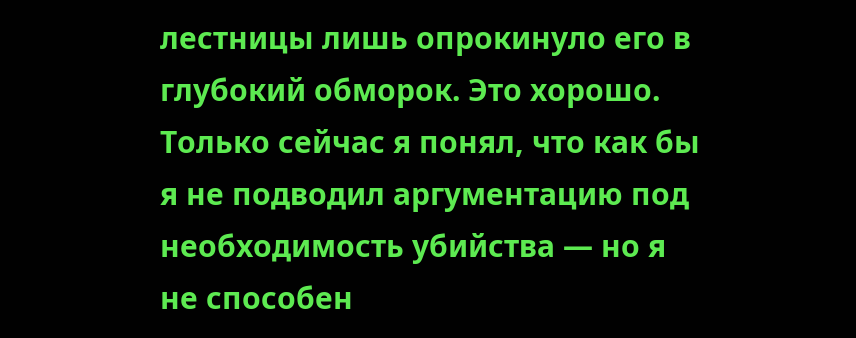лестницы лишь опрокинуло его в глубокий обморок. Это хорошо. Только сейчас я понял, что как бы я не подводил аргументацию под необходимость убийства — но я не способен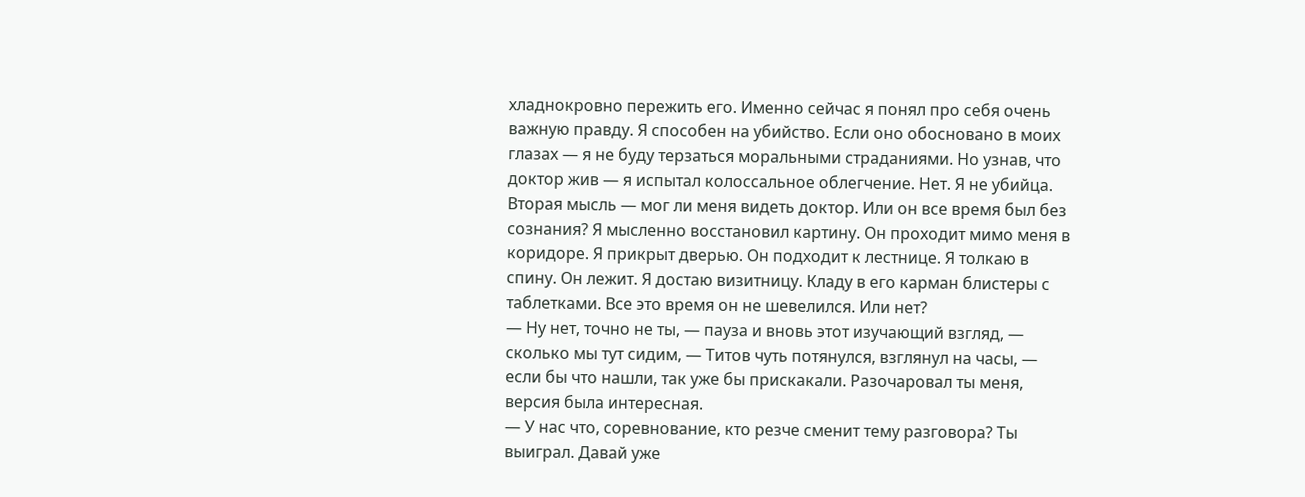хладнокровно пережить его. Именно сейчас я понял про себя очень важную правду. Я способен на убийство. Если оно обосновано в моих глазах — я не буду терзаться моральными страданиями. Но узнав, что доктор жив — я испытал колоссальное облегчение. Нет. Я не убийца.
Вторая мысль — мог ли меня видеть доктор. Или он все время был без сознания? Я мысленно восстановил картину. Он проходит мимо меня в коридоре. Я прикрыт дверью. Он подходит к лестнице. Я толкаю в спину. Он лежит. Я достаю визитницу. Кладу в его карман блистеры с таблетками. Все это время он не шевелился. Или нет?
— Ну нет, точно не ты, — пауза и вновь этот изучающий взгляд, — сколько мы тут сидим, — Титов чуть потянулся, взглянул на часы, — если бы что нашли, так уже бы прискакали. Разочаровал ты меня, версия была интересная.
— У нас что, соревнование, кто резче сменит тему разговора? Ты выиграл. Давай уже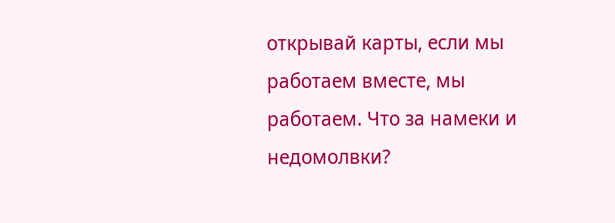открывай карты, если мы работаем вместе, мы работаем. Что за намеки и недомолвки?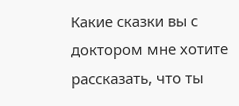Какие сказки вы с доктором мне хотите рассказать, что ты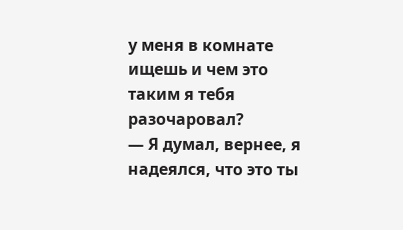у меня в комнате ищешь и чем это таким я тебя разочаровал?
— Я думал, вернее, я надеялся, что это ты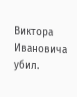Виктора Ивановича убил.